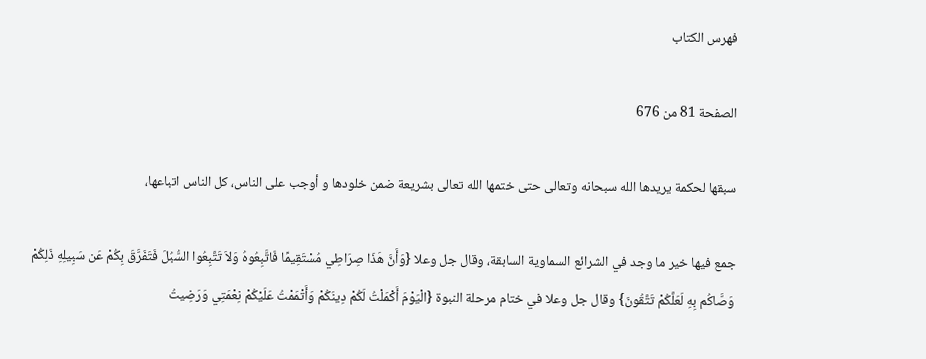فهرس الكتاب

الصفحة 81 من 676

سبقها لحكمة يريدها الله سبحانه وتعالى حتى ختمها الله تعالى بشريعة ضمن خلودها و أوجب على الناس، كل الناس اتباعها،

جمع فيها خير ما وجد في الشرائع السماوية السابقة، وقال جل وعلا {وَأَنَّ هَذَا صِرَاطِي مُسْتَقِيمًا فَاتَّبِعُوهُ وَلاَ تَتَّبِعُوا السُّبُلَ فَتَفَرَّقَ بِكُمْ عَن سَبِيلِهِ ذَلِكُمْ وَصَّاكُم بِهِ لَعَلَّكُمْ تَتَّقُونَ} وقال جل وعلا في ختام مرحلة النبوة {الْيَوْمَ أَكْمَلْتُ لَكُمْ دِينَكُمْ وَأَتْمَمْتُ عَلَيْكُمْ نِعْمَتِي وَرَضِيتُ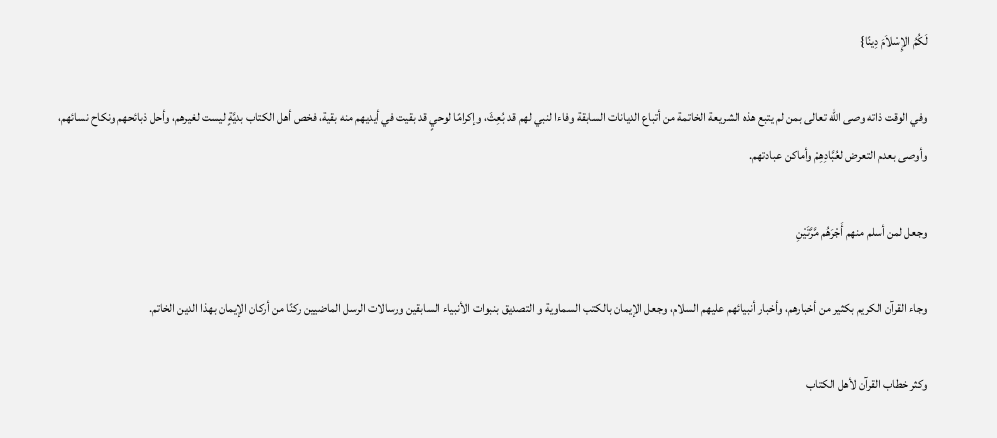لَكُمُ الإِسْلاَمَ دِينًا}

وفي الوقت ذاته وصى الله تعالى بمن لم يتبع هذه الشريعة الخاتمة من أتباع الديانات السابقة وفاءا لنبي لهم قد بُعِثَ، وإكرامًا لوحيٍ قد بقيت في أيديهم منه بقية، فخص أهل الكتاب بديَّةٍ ليست لغيرهم، وأحل ذبائحهم ونكاح نسائهم، وأوصى بعدم التعرض لعُبَّادِهِمْ وأماكن عبادتهم.

وجعل لمن أسلم منهم أَجْرَهُم مَّرَّتَيْنِ

وجاء القرآن الكريم بكثير من أخبارهم، وأخبار أنبيائهم عليهم السلام، وجعل الإيمان بالكتب السماوية و التصديق بنبوات الأنبياء السابقين ورسالات الرسل الماضيين ركنًا من أركان الإيمان بهذا الدين الخاتم.

وكثر خطاب القرآن لأهل الكتاب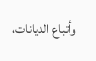وأتباع الديانات،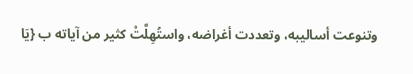وتنوعت أساليبه، وتعددت أغراضه، واستُهِلَّتْ كثير من آياته ب {يَا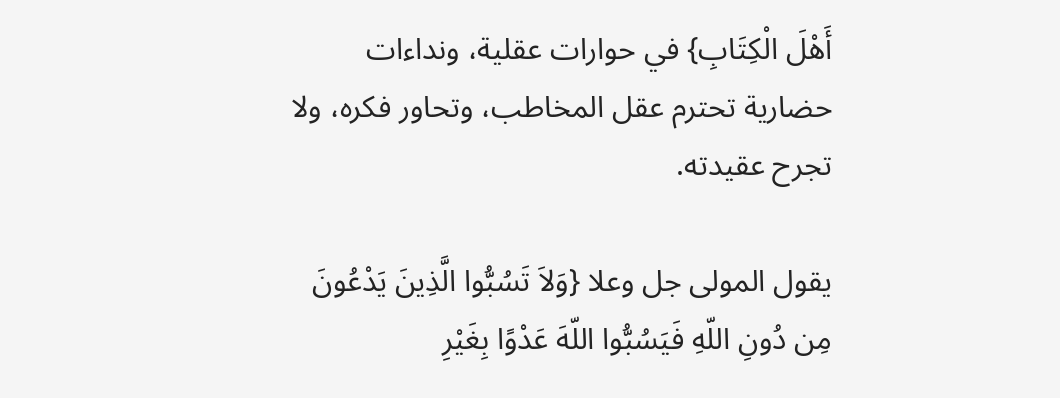أَهْلَ الْكِتَابِ} في حوارات عقلية، ونداءات حضارية تحترم عقل المخاطب، وتحاور فكره، ولا تجرح عقيدته.

يقول المولى جل وعلا {وَلاَ تَسُبُّوا الَّذِينَ يَدْعُونَ مِن دُونِ اللّهِ فَيَسُبُّوا اللّهَ عَدْوًا بِغَيْرِ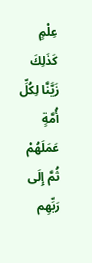عِلْمٍ كَذَلِكَ زَيَّنَّا لِكُلِّ أُمَّةٍ عَمَلَهُمْ ثُمَّ إِلَى رَبِّهِم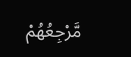مَّرْجِعُهُمْ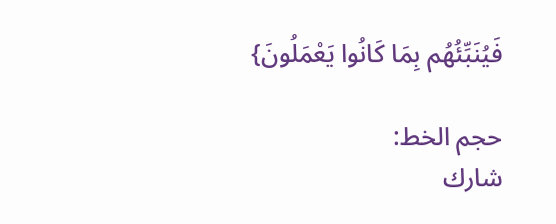فَيُنَبِّئُهُم بِمَا كَانُوا يَعْمَلُونَ}

حجم الخط:
شارك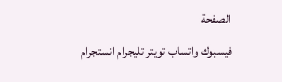الصفحة
فيسبوك واتساب تويتر تليجرام انستجرام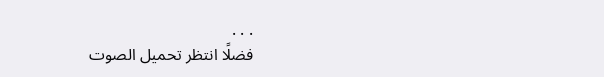. . .
فضلًا انتظر تحميل الصوت